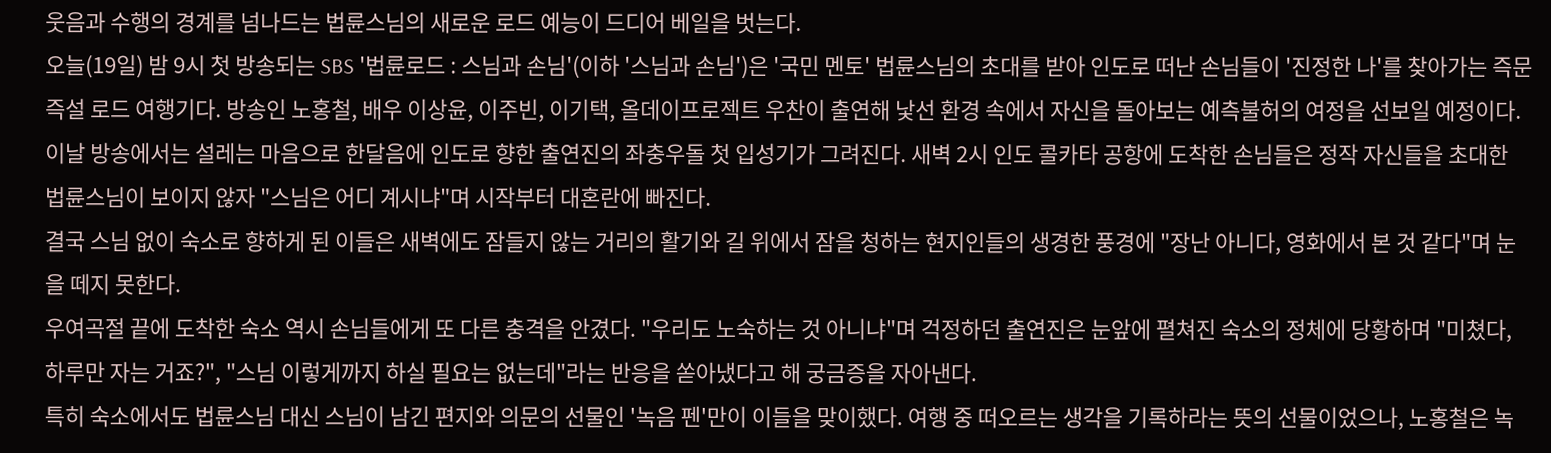웃음과 수행의 경계를 넘나드는 법륜스님의 새로운 로드 예능이 드디어 베일을 벗는다.
오늘(19일) 밤 9시 첫 방송되는 SBS '법륜로드 : 스님과 손님'(이하 '스님과 손님')은 '국민 멘토' 법륜스님의 초대를 받아 인도로 떠난 손님들이 '진정한 나'를 찾아가는 즉문즉설 로드 여행기다. 방송인 노홍철, 배우 이상윤, 이주빈, 이기택, 올데이프로젝트 우찬이 출연해 낯선 환경 속에서 자신을 돌아보는 예측불허의 여정을 선보일 예정이다.
이날 방송에서는 설레는 마음으로 한달음에 인도로 향한 출연진의 좌충우돌 첫 입성기가 그려진다. 새벽 2시 인도 콜카타 공항에 도착한 손님들은 정작 자신들을 초대한 법륜스님이 보이지 않자 "스님은 어디 계시냐"며 시작부터 대혼란에 빠진다.
결국 스님 없이 숙소로 향하게 된 이들은 새벽에도 잠들지 않는 거리의 활기와 길 위에서 잠을 청하는 현지인들의 생경한 풍경에 "장난 아니다, 영화에서 본 것 같다"며 눈을 떼지 못한다.
우여곡절 끝에 도착한 숙소 역시 손님들에게 또 다른 충격을 안겼다. "우리도 노숙하는 것 아니냐"며 걱정하던 출연진은 눈앞에 펼쳐진 숙소의 정체에 당황하며 "미쳤다, 하루만 자는 거죠?", "스님 이렇게까지 하실 필요는 없는데"라는 반응을 쏟아냈다고 해 궁금증을 자아낸다.
특히 숙소에서도 법륜스님 대신 스님이 남긴 편지와 의문의 선물인 '녹음 펜'만이 이들을 맞이했다. 여행 중 떠오르는 생각을 기록하라는 뜻의 선물이었으나, 노홍철은 녹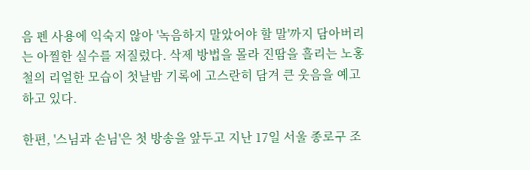음 펜 사용에 익숙지 않아 '녹음하지 말았어야 할 말'까지 담아버리는 아찔한 실수를 저질렀다. 삭제 방법을 몰라 진땀을 흘리는 노홍철의 리얼한 모습이 첫날밤 기록에 고스란히 담겨 큰 웃음을 예고하고 있다.

한편, '스님과 손님'은 첫 방송을 앞두고 지난 17일 서울 종로구 조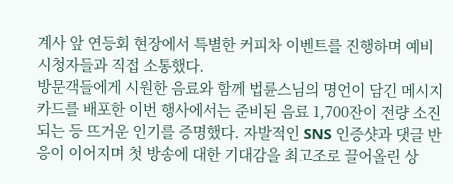계사 앞 연등회 현장에서 특별한 커피차 이벤트를 진행하며 예비 시청자들과 직접 소통했다.
방문객들에게 시원한 음료와 함께 법륜스님의 명언이 담긴 메시지 카드를 배포한 이번 행사에서는 준비된 음료 1,700잔이 전량 소진되는 등 뜨거운 인기를 증명했다. 자발적인 SNS 인증샷과 댓글 반응이 이어지며 첫 방송에 대한 기대감을 최고조로 끌어올린 상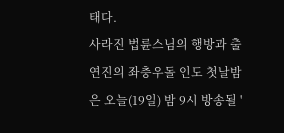태다.
사라진 법륜스님의 행방과 출연진의 좌충우돌 인도 첫날밤은 오늘(19일) 밤 9시 방송될 '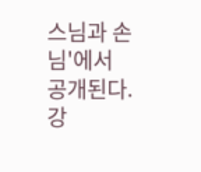스님과 손님'에서 공개된다.
강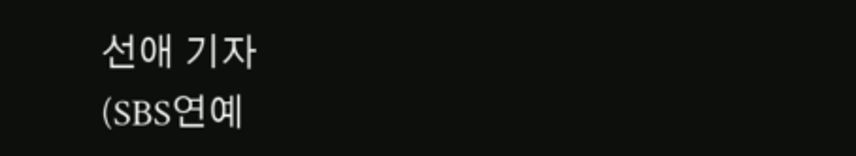선애 기자
(SBS연예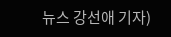뉴스 강선애 기자)